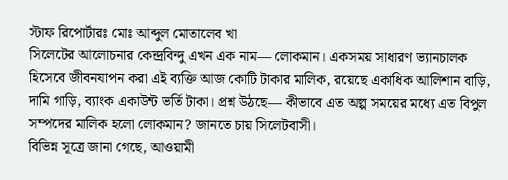স্টাফ রিপোর্টারঃ মোঃ আব্দুল মোতালেব খা
সিলেটের আলোচনার কেন্দ্রবিন্দু এখন এক নাম— লোকমান। একসময় সাধারণ ভ্যানচালক হিসেবে জীবনযাপন করা এই ব্যক্তি আজ কোটি টাকার মালিক, রয়েছে একাধিক আলিশান বাড়ি, দামি গাড়ি, ব্যাংক একাউন্ট ভর্তি টাকা। প্রশ্ন উঠছে— কীভাবে এত অল্প সময়ের মধ্যে এত বিপুল সম্পদের মালিক হলো লোকমান? জানতে চায় সিলেটবাসী।
বিভিন্ন সূত্রে জানা গেছে, আওয়ামী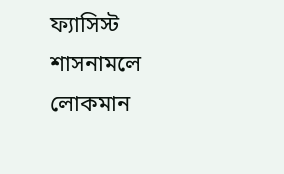ফ্যাসিস্ট শাসনামলে লোকমান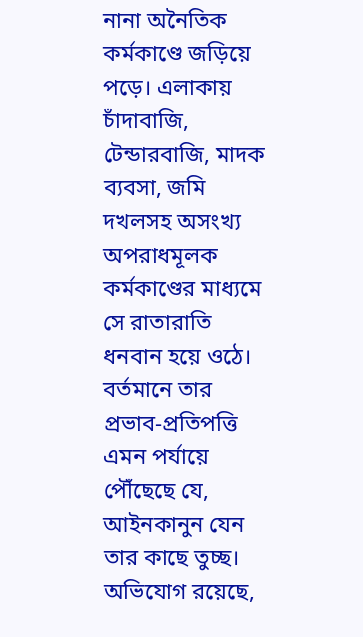নানা অনৈতিক কর্মকাণ্ডে জড়িয়ে পড়ে। এলাকায় চাঁদাবাজি, টেন্ডারবাজি, মাদক ব্যবসা, জমি দখলসহ অসংখ্য অপরাধমূলক কর্মকাণ্ডের মাধ্যমে সে রাতারাতি ধনবান হয়ে ওঠে। বর্তমানে তার প্রভাব-প্রতিপত্তি এমন পর্যায়ে পৌঁছেছে যে, আইনকানুন যেন তার কাছে তুচ্ছ।
অভিযোগ রয়েছে,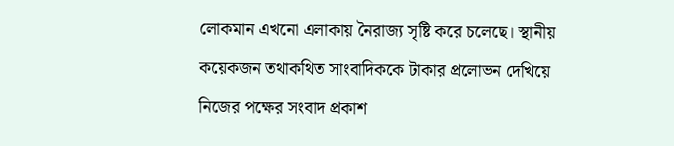লোকমান এখনো এলাকায় নৈরাজ্য সৃষ্টি করে চলেছে। স্থানীয় কয়েকজন তথাকথিত সাংবাদিককে টাকার প্রলোভন দেখিয়ে নিজের পক্ষের সংবাদ প্রকাশ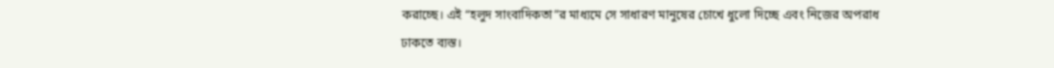করাচ্ছে। এই “হলুদ সাংবাদিকতা”র মাধ্যমে সে সাধারণ মানুষের চোখে ধুলো দিচ্ছে এবং নিজের অপরাধ ঢাকতে ব্যস্ত।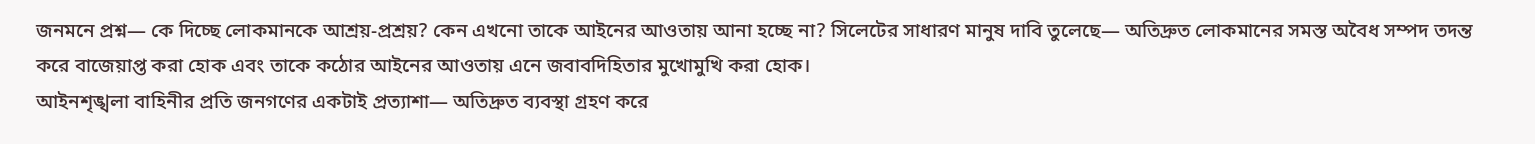জনমনে প্রশ্ন— কে দিচ্ছে লোকমানকে আশ্রয়-প্রশ্রয়? কেন এখনো তাকে আইনের আওতায় আনা হচ্ছে না? সিলেটের সাধারণ মানুষ দাবি তুলেছে— অতিদ্রুত লোকমানের সমস্ত অবৈধ সম্পদ তদন্ত করে বাজেয়াপ্ত করা হোক এবং তাকে কঠোর আইনের আওতায় এনে জবাবদিহিতার মুখোমুখি করা হোক।
আইনশৃঙ্খলা বাহিনীর প্রতি জনগণের একটাই প্রত্যাশা— অতিদ্রুত ব্যবস্থা গ্রহণ করে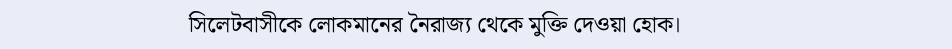সিলেটবাসীকে লোকমানের নৈরাজ্য থেকে মুক্তি দেওয়া হোক।